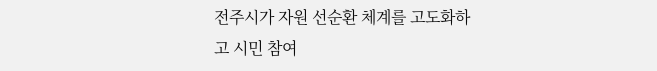전주시가 자원 선순환 체계를 고도화하고 시민 참여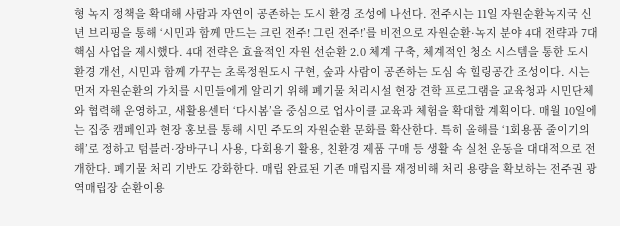형 녹지 정책을 확대해 사람과 자연이 공존하는 도시 환경 조성에 나선다. 전주시는 11일 자원순환녹지국 신년 브리핑을 통해 ‘시민과 함께 만드는 크린 전주! 그린 전주!’를 비전으로 자원순환·녹지 분야 4대 전략과 7대 핵심 사업을 제시했다. 4대 전략은 효율적인 자원 선순환 2.0 체계 구축, 체계적인 청소 시스템을 통한 도시환경 개선, 시민과 함께 가꾸는 초록정원도시 구현, 숲과 사람이 공존하는 도심 속 힐링공간 조성이다. 시는 먼저 자원순환의 가치를 시민들에게 알리기 위해 폐기물 처리시설 현장 견학 프로그램을 교육청과 시민단체와 협력해 운영하고, 새활용센터 ‘다시봄’을 중심으로 업사이클 교육과 체험을 확대할 계획이다. 매월 10일에는 집중 캠페인과 현장 홍보를 통해 시민 주도의 자원순환 문화를 확산한다. 특히 올해를 ‘1회용품 줄이기의 해’로 정하고 텀블러·장바구니 사용, 다회용기 활용, 친환경 제품 구매 등 생활 속 실천 운동을 대대적으로 전개한다. 폐기물 처리 기반도 강화한다. 매립 완료된 기존 매립지를 재정비해 처리 용량을 확보하는 전주권 광역매립장 순환이용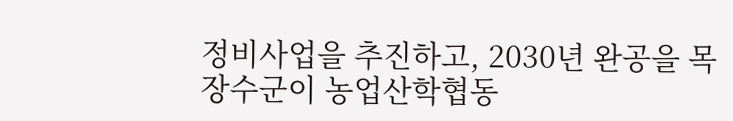정비사업을 추진하고, 2030년 완공을 목
장수군이 농업산학협동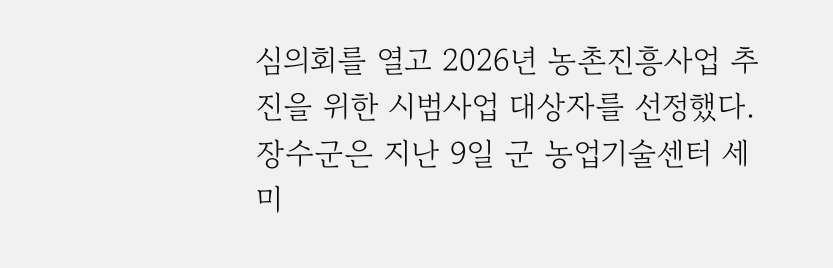심의회를 열고 2026년 농촌진흥사업 추진을 위한 시범사업 대상자를 선정했다. 장수군은 지난 9일 군 농업기술센터 세미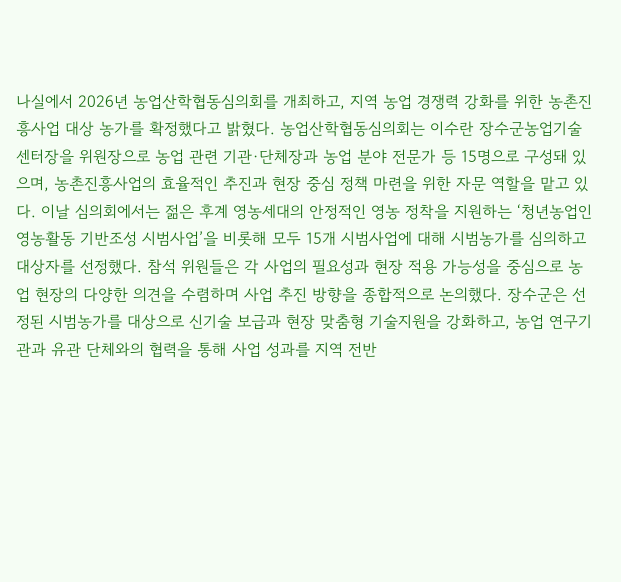나실에서 2026년 농업산학협동심의회를 개최하고, 지역 농업 경쟁력 강화를 위한 농촌진흥사업 대상 농가를 확정했다고 밝혔다. 농업산학협동심의회는 이수란 장수군농업기술센터장을 위원장으로 농업 관련 기관·단체장과 농업 분야 전문가 등 15명으로 구성돼 있으며, 농촌진흥사업의 효율적인 추진과 현장 중심 정책 마련을 위한 자문 역할을 맡고 있다. 이날 심의회에서는 젊은 후계 영농세대의 안정적인 영농 정착을 지원하는 ‘청년농업인 영농활동 기반조성 시범사업’을 비롯해 모두 15개 시범사업에 대해 시범농가를 심의하고 대상자를 선정했다. 참석 위원들은 각 사업의 필요성과 현장 적용 가능성을 중심으로 농업 현장의 다양한 의견을 수렴하며 사업 추진 방향을 종합적으로 논의했다. 장수군은 선정된 시범농가를 대상으로 신기술 보급과 현장 맞춤형 기술지원을 강화하고, 농업 연구기관과 유관 단체와의 협력을 통해 사업 성과를 지역 전반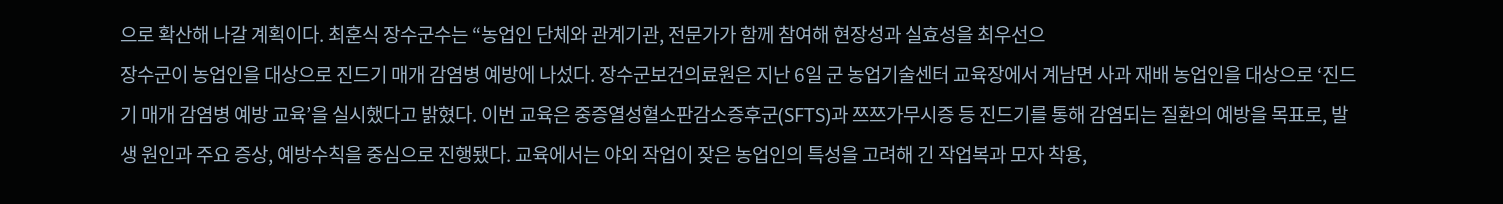으로 확산해 나갈 계획이다. 최훈식 장수군수는 “농업인 단체와 관계기관, 전문가가 함께 참여해 현장성과 실효성을 최우선으
장수군이 농업인을 대상으로 진드기 매개 감염병 예방에 나섰다. 장수군보건의료원은 지난 6일 군 농업기술센터 교육장에서 계남면 사과 재배 농업인을 대상으로 ‘진드기 매개 감염병 예방 교육’을 실시했다고 밝혔다. 이번 교육은 중증열성혈소판감소증후군(SFTS)과 쯔쯔가무시증 등 진드기를 통해 감염되는 질환의 예방을 목표로, 발생 원인과 주요 증상, 예방수칙을 중심으로 진행됐다. 교육에서는 야외 작업이 잦은 농업인의 특성을 고려해 긴 작업복과 모자 착용,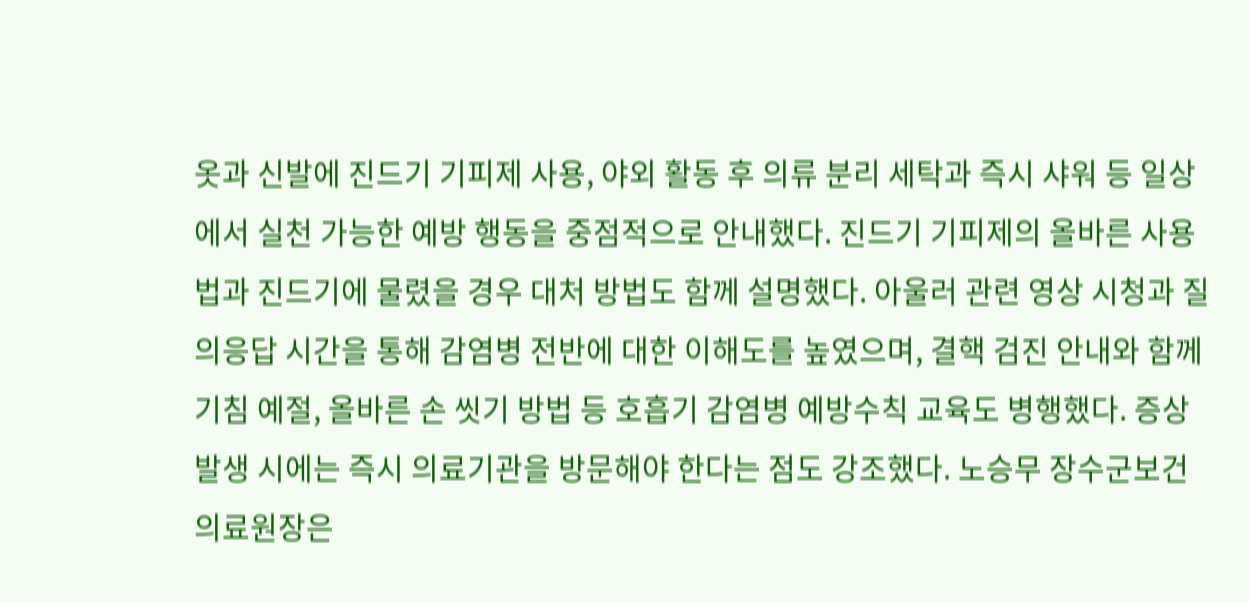옷과 신발에 진드기 기피제 사용, 야외 활동 후 의류 분리 세탁과 즉시 샤워 등 일상에서 실천 가능한 예방 행동을 중점적으로 안내했다. 진드기 기피제의 올바른 사용법과 진드기에 물렸을 경우 대처 방법도 함께 설명했다. 아울러 관련 영상 시청과 질의응답 시간을 통해 감염병 전반에 대한 이해도를 높였으며, 결핵 검진 안내와 함께 기침 예절, 올바른 손 씻기 방법 등 호흡기 감염병 예방수칙 교육도 병행했다. 증상 발생 시에는 즉시 의료기관을 방문해야 한다는 점도 강조했다. 노승무 장수군보건의료원장은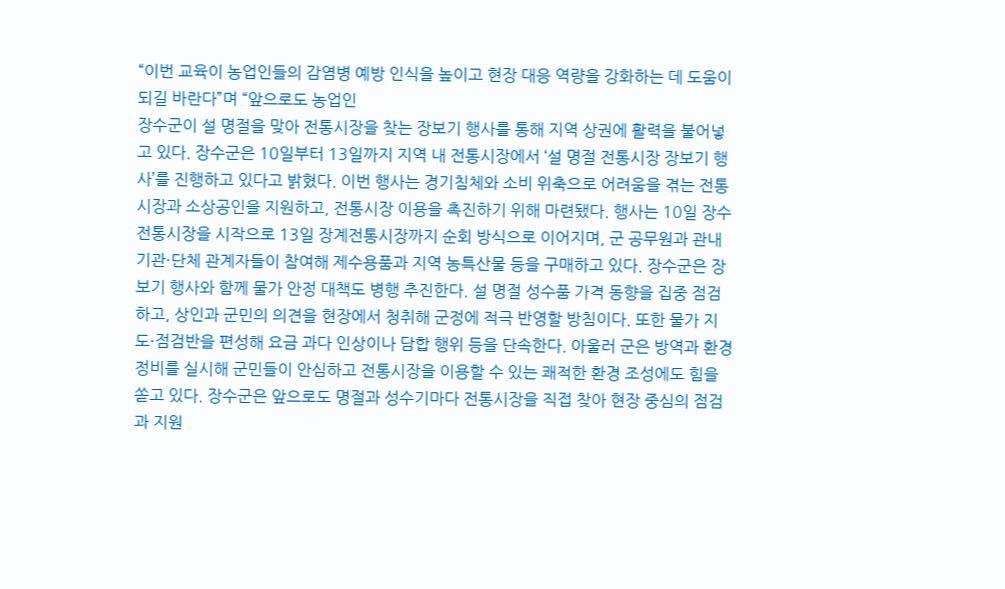“이번 교육이 농업인들의 감염병 예방 인식을 높이고 현장 대응 역량을 강화하는 데 도움이 되길 바란다”며 “앞으로도 농업인
장수군이 설 명절을 맞아 전통시장을 찾는 장보기 행사를 통해 지역 상권에 활력을 불어넣고 있다. 장수군은 10일부터 13일까지 지역 내 전통시장에서 ‘설 명절 전통시장 장보기 행사’를 진행하고 있다고 밝혔다. 이번 행사는 경기침체와 소비 위축으로 어려움을 겪는 전통시장과 소상공인을 지원하고, 전통시장 이용을 촉진하기 위해 마련됐다. 행사는 10일 장수전통시장을 시작으로 13일 장계전통시장까지 순회 방식으로 이어지며, 군 공무원과 관내 기관·단체 관계자들이 참여해 제수용품과 지역 농특산물 등을 구매하고 있다. 장수군은 장보기 행사와 함께 물가 안정 대책도 병행 추진한다. 설 명절 성수품 가격 동향을 집중 점검하고, 상인과 군민의 의견을 현장에서 청취해 군정에 적극 반영할 방침이다. 또한 물가 지도·점검반을 편성해 요금 과다 인상이나 담합 행위 등을 단속한다. 아울러 군은 방역과 환경 정비를 실시해 군민들이 안심하고 전통시장을 이용할 수 있는 쾌적한 환경 조성에도 힘을 쏟고 있다. 장수군은 앞으로도 명절과 성수기마다 전통시장을 직접 찾아 현장 중심의 점검과 지원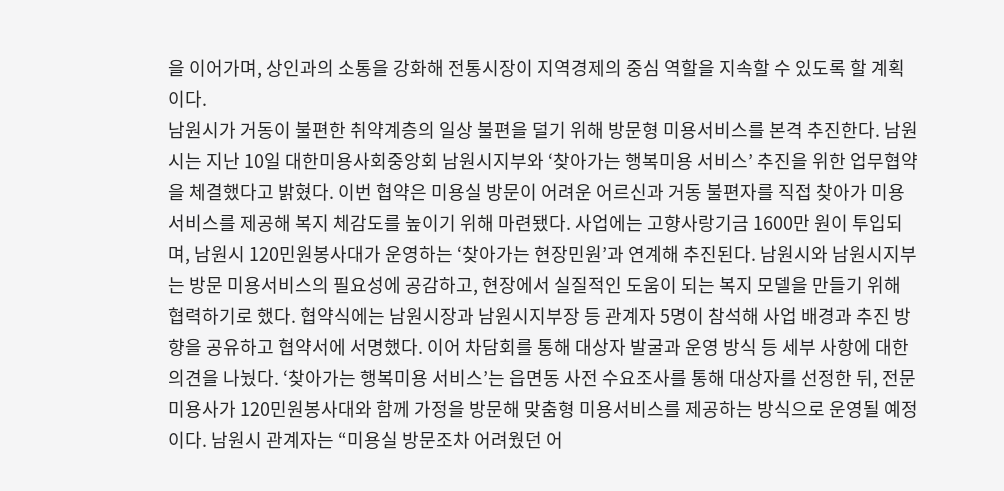을 이어가며, 상인과의 소통을 강화해 전통시장이 지역경제의 중심 역할을 지속할 수 있도록 할 계획이다.
남원시가 거동이 불편한 취약계층의 일상 불편을 덜기 위해 방문형 미용서비스를 본격 추진한다. 남원시는 지난 10일 대한미용사회중앙회 남원시지부와 ‘찾아가는 행복미용 서비스’ 추진을 위한 업무협약을 체결했다고 밝혔다. 이번 협약은 미용실 방문이 어려운 어르신과 거동 불편자를 직접 찾아가 미용서비스를 제공해 복지 체감도를 높이기 위해 마련됐다. 사업에는 고향사랑기금 1600만 원이 투입되며, 남원시 120민원봉사대가 운영하는 ‘찾아가는 현장민원’과 연계해 추진된다. 남원시와 남원시지부는 방문 미용서비스의 필요성에 공감하고, 현장에서 실질적인 도움이 되는 복지 모델을 만들기 위해 협력하기로 했다. 협약식에는 남원시장과 남원시지부장 등 관계자 5명이 참석해 사업 배경과 추진 방향을 공유하고 협약서에 서명했다. 이어 차담회를 통해 대상자 발굴과 운영 방식 등 세부 사항에 대한 의견을 나눴다. ‘찾아가는 행복미용 서비스’는 읍면동 사전 수요조사를 통해 대상자를 선정한 뒤, 전문 미용사가 120민원봉사대와 함께 가정을 방문해 맞춤형 미용서비스를 제공하는 방식으로 운영될 예정이다. 남원시 관계자는 “미용실 방문조차 어려웠던 어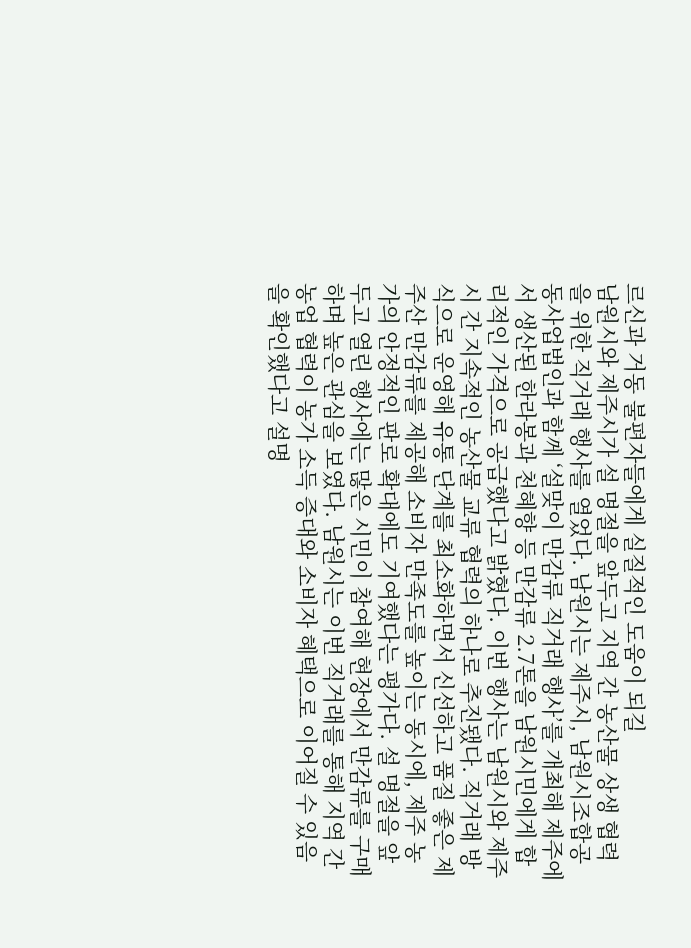르신과 거동 불편자들에게 실질적인 도움이 되길
남원시와 제주시가 설 명절을 앞두고 지역 간 농산물 상생 협력을 위한 직거래 행사를 열었다. 남원시는 제주시, 남원시조합공동사업법인과 함께 ‘설맞이 만감류 직거래 행사’를 개최해 제주에서 생산된 한라봉과 천혜향 등 만감류 2.7톤을 남원시민에게 합리적인 가격으로 공급했다고 밝혔다. 이번 행사는 남원시와 제주시 간 지속적인 농산물 교류 협력의 하나로 추진됐다. 직거래 방식으로 운영해 유통 단계를 최소화하면서 신선하고 품질 좋은 제주산 만감류를 제공해 소비자 만족도를 높이는 동시에, 제주 농가의 안정적인 판로 확대에도 기여했다는 평가다. 설 명절을 앞두고 열린 행사에는 많은 시민이 참여해 현장에서 만감류를 구매하며 높은 관심을 보였다. 남원시는 이번 직거래를 통해 지역 간 농업 협력이 농가 소득 증대와 소비자 혜택으로 이어질 수 있음을 확인했다고 설명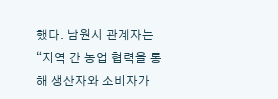했다. 남원시 관계자는 “지역 간 농업 협력을 통해 생산자와 소비자가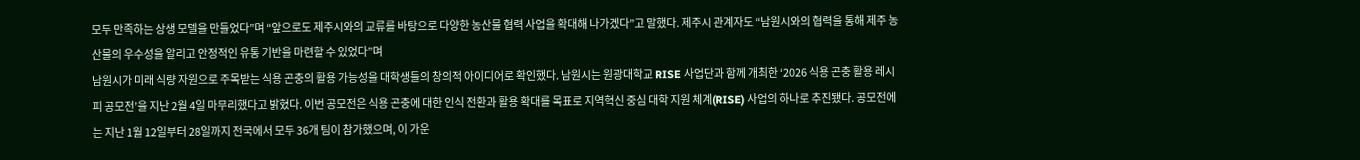모두 만족하는 상생 모델을 만들었다”며 “앞으로도 제주시와의 교류를 바탕으로 다양한 농산물 협력 사업을 확대해 나가겠다”고 말했다. 제주시 관계자도 “남원시와의 협력을 통해 제주 농산물의 우수성을 알리고 안정적인 유통 기반을 마련할 수 있었다”며
남원시가 미래 식량 자원으로 주목받는 식용 곤충의 활용 가능성을 대학생들의 창의적 아이디어로 확인했다. 남원시는 원광대학교 RISE 사업단과 함께 개최한 ‘2026 식용 곤충 활용 레시피 공모전’을 지난 2월 4일 마무리했다고 밝혔다. 이번 공모전은 식용 곤충에 대한 인식 전환과 활용 확대를 목표로 지역혁신 중심 대학 지원 체계(RISE) 사업의 하나로 추진됐다. 공모전에는 지난 1월 12일부터 28일까지 전국에서 모두 36개 팀이 참가했으며, 이 가운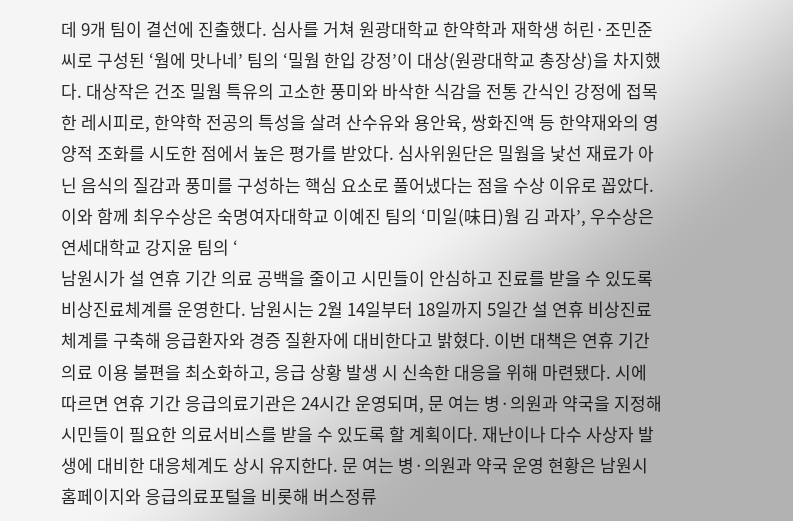데 9개 팀이 결선에 진출했다. 심사를 거쳐 원광대학교 한약학과 재학생 허린·조민준 씨로 구성된 ‘웜에 맛나네’ 팀의 ‘밀웜 한입 강정’이 대상(원광대학교 총장상)을 차지했다. 대상작은 건조 밀웜 특유의 고소한 풍미와 바삭한 식감을 전통 간식인 강정에 접목한 레시피로, 한약학 전공의 특성을 살려 산수유와 용안육, 쌍화진액 등 한약재와의 영양적 조화를 시도한 점에서 높은 평가를 받았다. 심사위원단은 밀웜을 낯선 재료가 아닌 음식의 질감과 풍미를 구성하는 핵심 요소로 풀어냈다는 점을 수상 이유로 꼽았다. 이와 함께 최우수상은 숙명여자대학교 이예진 팀의 ‘미일(味日)웜 김 과자’, 우수상은 연세대학교 강지윤 팀의 ‘
남원시가 설 연휴 기간 의료 공백을 줄이고 시민들이 안심하고 진료를 받을 수 있도록 비상진료체계를 운영한다. 남원시는 2월 14일부터 18일까지 5일간 설 연휴 비상진료체계를 구축해 응급환자와 경증 질환자에 대비한다고 밝혔다. 이번 대책은 연휴 기간 의료 이용 불편을 최소화하고, 응급 상황 발생 시 신속한 대응을 위해 마련됐다. 시에 따르면 연휴 기간 응급의료기관은 24시간 운영되며, 문 여는 병·의원과 약국을 지정해 시민들이 필요한 의료서비스를 받을 수 있도록 할 계획이다. 재난이나 다수 사상자 발생에 대비한 대응체계도 상시 유지한다. 문 여는 병·의원과 약국 운영 현황은 남원시 홈페이지와 응급의료포털을 비롯해 버스정류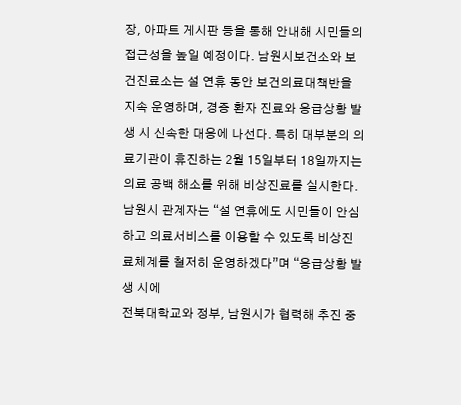장, 아파트 게시판 등을 통해 안내해 시민들의 접근성을 높일 예정이다. 남원시보건소와 보건진료소는 설 연휴 동안 보건의료대책반을 지속 운영하며, 경증 환자 진료와 응급상황 발생 시 신속한 대응에 나선다. 특히 대부분의 의료기관이 휴진하는 2월 15일부터 18일까지는 의료 공백 해소를 위해 비상진료를 실시한다. 남원시 관계자는 “설 연휴에도 시민들이 안심하고 의료서비스를 이용할 수 있도록 비상진료체계를 철저히 운영하겠다”며 “응급상황 발생 시에
전북대학교와 정부, 남원시가 협력해 추진 중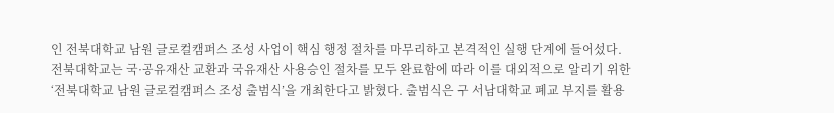인 전북대학교 남원 글로컬캠퍼스 조성 사업이 핵심 행정 절차를 마무리하고 본격적인 실행 단계에 들어섰다. 전북대학교는 국·공유재산 교환과 국유재산 사용승인 절차를 모두 완료함에 따라 이를 대외적으로 알리기 위한 ‘전북대학교 남원 글로컬캠퍼스 조성 출범식’을 개최한다고 밝혔다. 출범식은 구 서남대학교 폐교 부지를 활용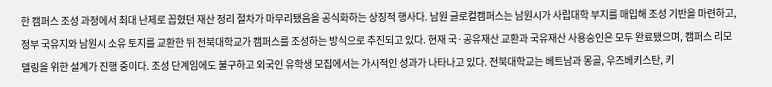한 캠퍼스 조성 과정에서 최대 난제로 꼽혔던 재산 정리 절차가 마무리됐음을 공식화하는 상징적 행사다. 남원 글로컬캠퍼스는 남원시가 사립대학 부지를 매입해 조성 기반을 마련하고, 정부 국유지와 남원시 소유 토지를 교환한 뒤 전북대학교가 캠퍼스를 조성하는 방식으로 추진되고 있다. 현재 국·공유재산 교환과 국유재산 사용승인은 모두 완료됐으며, 캠퍼스 리모델링을 위한 설계가 진행 중이다. 조성 단계임에도 불구하고 외국인 유학생 모집에서는 가시적인 성과가 나타나고 있다. 전북대학교는 베트남과 몽골, 우즈베키스탄, 키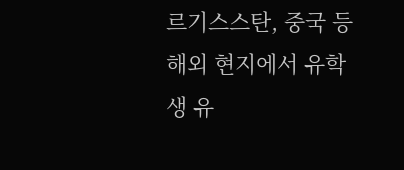르기스스탄, 중국 등 해외 현지에서 유학생 유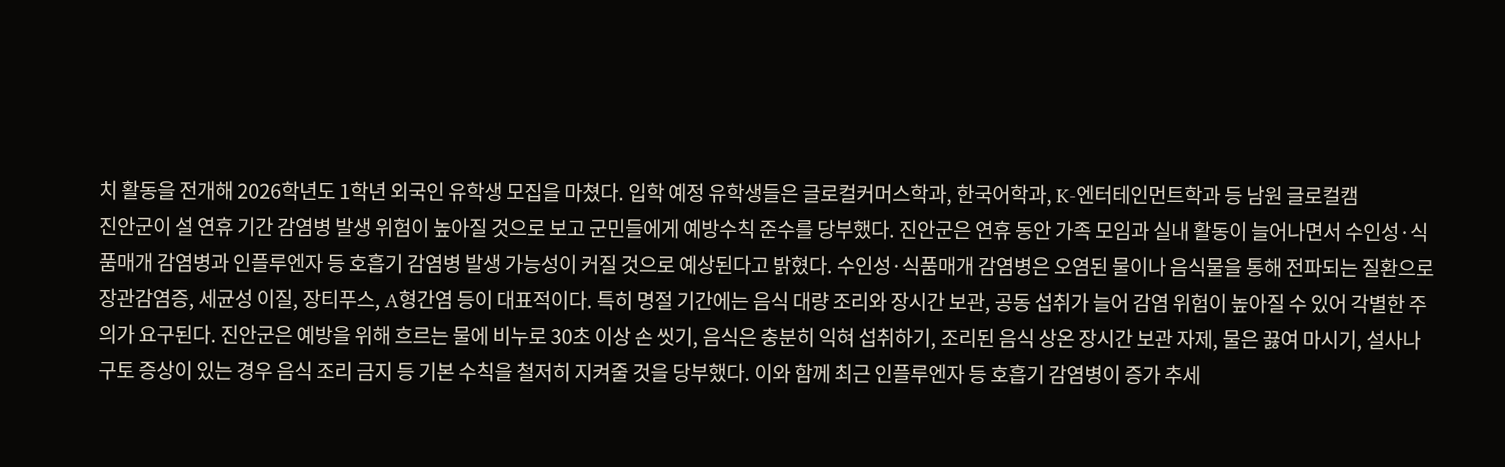치 활동을 전개해 2026학년도 1학년 외국인 유학생 모집을 마쳤다. 입학 예정 유학생들은 글로컬커머스학과, 한국어학과, K-엔터테인먼트학과 등 남원 글로컬캠
진안군이 설 연휴 기간 감염병 발생 위험이 높아질 것으로 보고 군민들에게 예방수칙 준수를 당부했다. 진안군은 연휴 동안 가족 모임과 실내 활동이 늘어나면서 수인성·식품매개 감염병과 인플루엔자 등 호흡기 감염병 발생 가능성이 커질 것으로 예상된다고 밝혔다. 수인성·식품매개 감염병은 오염된 물이나 음식물을 통해 전파되는 질환으로 장관감염증, 세균성 이질, 장티푸스, A형간염 등이 대표적이다. 특히 명절 기간에는 음식 대량 조리와 장시간 보관, 공동 섭취가 늘어 감염 위험이 높아질 수 있어 각별한 주의가 요구된다. 진안군은 예방을 위해 흐르는 물에 비누로 30초 이상 손 씻기, 음식은 충분히 익혀 섭취하기, 조리된 음식 상온 장시간 보관 자제, 물은 끓여 마시기, 설사나 구토 증상이 있는 경우 음식 조리 금지 등 기본 수칙을 철저히 지켜줄 것을 당부했다. 이와 함께 최근 인플루엔자 등 호흡기 감염병이 증가 추세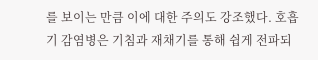를 보이는 만큼 이에 대한 주의도 강조했다. 호흡기 감염병은 기침과 재채기를 통해 쉽게 전파되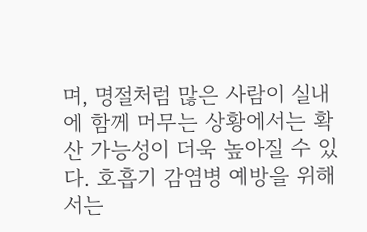며, 명절처럼 많은 사람이 실내에 함께 머무는 상황에서는 확산 가능성이 더욱 높아질 수 있다. 호흡기 감염병 예방을 위해서는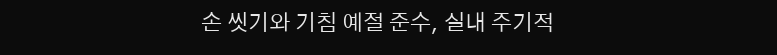손 씻기와 기침 예절 준수, 실내 주기적